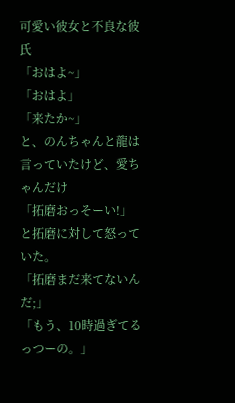可愛い彼女と不良な彼氏
「おはよ~」
「おはよ」
「来たか~」
と、のんちゃんと龍は言っていたけど、愛ちゃんだけ
「拓磨おっそーい!」
と拓磨に対して怒っていた。
「拓磨まだ来てないんだ;」
「もう、10時過ぎてるっつーの。」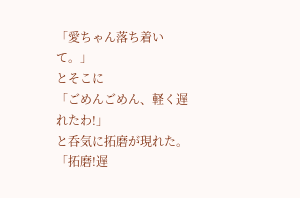「愛ちゃん落ち着いて。」
とそこに
「ごめんごめん、軽く遅れたわ!」
と呑気に拓磨が現れた。
「拓磨!遅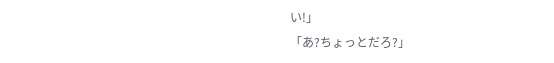い!」
「あ?ちょっとだろ?」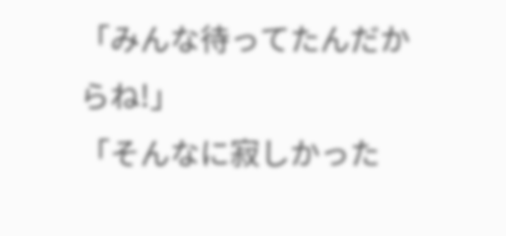「みんな待ってたんだからね!」
「そんなに寂しかった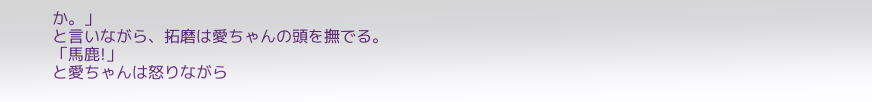か。」
と言いながら、拓磨は愛ちゃんの頭を撫でる。
「馬鹿!」
と愛ちゃんは怒りながら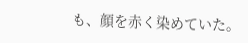も、顔を赤く染めていた。